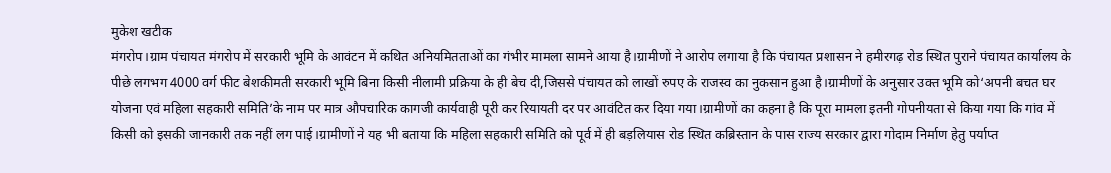मुकेश खटीक
मंगरोप।ग्राम पंचायत मंगरोप में सरकारी भूमि के आवंटन में कथित अनियमितताओं का गंभीर मामला सामने आया है।ग्रामीणों ने आरोप लगाया है कि पंचायत प्रशासन ने हमीरगढ़ रोड स्थित पुराने पंचायत कार्यालय के पीछे लगभग 4000 वर्ग फीट बेशकीमती सरकारी भूमि बिना किसी नीलामी प्रक्रिया के ही बेच दी,जिससे पंचायत को लाखों रुपए के राजस्व का नुकसान हुआ है।ग्रामीणों के अनुसार उक्त भूमि को‘अपनी बचत घर योजना एवं महिला सहकारी समिति’के नाम पर मात्र औपचारिक कागजी कार्यवाही पूरी कर रियायती दर पर आवंटित कर दिया गया।ग्रामीणों का कहना है कि पूरा मामला इतनी गोपनीयता से किया गया कि गांव में किसी को इसकी जानकारी तक नहीं लग पाई।ग्रामीणों ने यह भी बताया कि महिला सहकारी समिति को पूर्व में ही बड़लियास रोड स्थित कब्रिस्तान के पास राज्य सरकार द्वारा गोदाम निर्माण हेतु पर्याप्त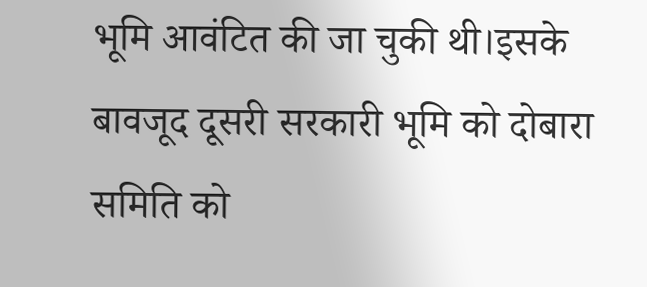भूमि आवंटित की जा चुकी थी।इसके बावजूद दूसरी सरकारी भूमि को दोबारा समिति को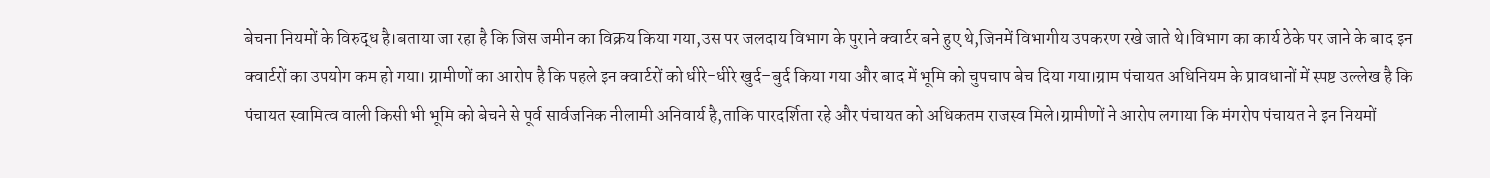बेचना नियमों के विरुद्ध है।बताया जा रहा है कि जिस जमीन का विक्रय किया गया,उस पर जलदाय विभाग के पुराने क्वार्टर बने हुए थे,जिनमें विभागीय उपकरण रखे जाते थे।विभाग का कार्य ठेके पर जाने के बाद इन क्वार्टरों का उपयोग कम हो गया। ग्रामीणों का आरोप है कि पहले इन क्वार्टरों को धीरे-धीरे खुर्द–बुर्द किया गया और बाद में भूमि को चुपचाप बेच दिया गया।ग्राम पंचायत अधिनियम के प्रावधानों में स्पष्ट उल्लेख है कि पंचायत स्वामित्व वाली किसी भी भूमि को बेचने से पूर्व सार्वजनिक नीलामी अनिवार्य है,ताकि पारदर्शिता रहे और पंचायत को अधिकतम राजस्व मिले।ग्रामीणों ने आरोप लगाया कि मंगरोप पंचायत ने इन नियमों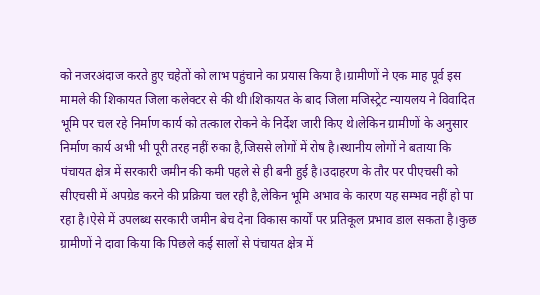को नजरअंदाज करते हुए चहेतों को लाभ पहुंचाने का प्रयास किया है।ग्रामीणों ने एक माह पूर्व इस मामले की शिकायत जिला कलेक्टर से की थी।शिकायत के बाद जिला मजिस्ट्रेट न्यायलय ने विवादित भूमि पर चल रहे निर्माण कार्य को तत्काल रोकने के निर्देश जारी किए थे।लेकिन ग्रामीणों के अनुसार निर्माण कार्य अभी भी पूरी तरह नहीं रुका है,जिससे लोगों में रोष है।स्थानीय लोगों ने बताया कि पंचायत क्षेत्र में सरकारी जमीन की कमी पहले से ही बनी हुई है।उदाहरण के तौर पर पीएचसी को सीएचसी में अपग्रेड करने की प्रक्रिया चल रही है,लेकिन भूमि अभाव के कारण यह सम्भव नहीं हो पा रहा है।ऐसे में उपलब्ध सरकारी जमीन बेच देना विकास कार्यों पर प्रतिकूल प्रभाव डाल सकता है।कुछ ग्रामीणों ने दावा किया कि पिछले कई सालों से पंचायत क्षेत्र में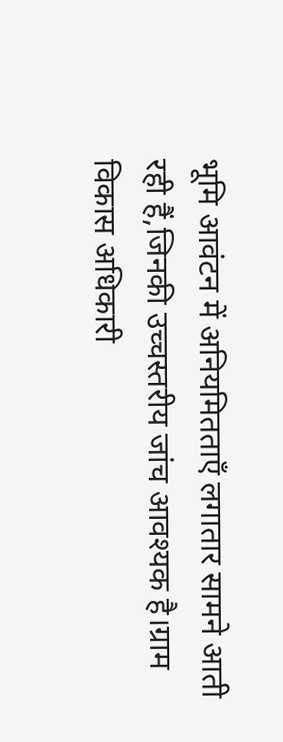भूमि आवंटन में अनियमितताएँ लगातार सामने आती रही हैं,जिनकी उच्चस्तरीय जांच आवश्यक है।ग्राम विकास अधिकारी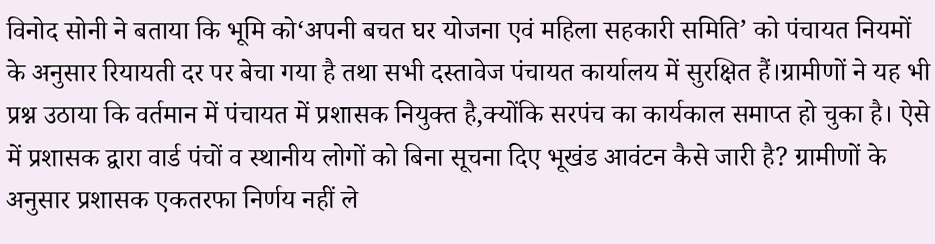विनोद सोनी ने बताया कि भूमि को‘अपनी बचत घर योजना एवं महिला सहकारी समिति’ को पंचायत नियमों के अनुसार रियायती दर पर बेचा गया है तथा सभी दस्तावेज पंचायत कार्यालय में सुरक्षित हैं।ग्रामीणों ने यह भी प्रश्न उठाया कि वर्तमान में पंचायत में प्रशासक नियुक्त है,क्योंकि सरपंच का कार्यकाल समाप्त हो चुका है। ऐसे में प्रशासक द्वारा वार्ड पंचों व स्थानीय लोगों को बिना सूचना दिए भूखंड आवंटन कैसे जारी है? ग्रामीणों के अनुसार प्रशासक एकतरफा निर्णय नहीं ले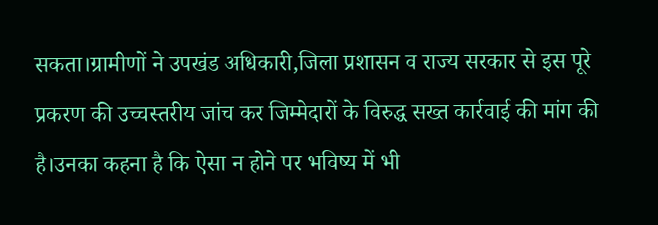सकता।ग्रामीणों ने उपखंड अधिकारी,जिला प्रशासन व राज्य सरकार से इस पूरे प्रकरण की उच्चस्तरीय जांच कर जिम्मेदारों के विरुद्ध सख्त कार्रवाई की मांग की है।उनका कहना है कि ऐसा न होने पर भविष्य में भी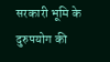सरकारी भूमि के दुरुपयोग की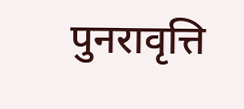पुनरावृत्ति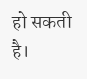हो सकती है।